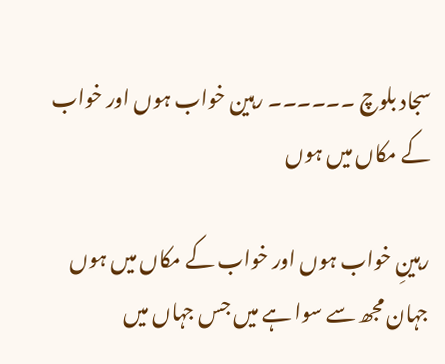سجاد بلوچ ۔۔۔۔۔۔ رہین خواب ہوں اور خواب کے مکاں میں ہوں

رہینِ خواب ہوں اور خواب کے مکاں میں ہوں جہان مجھ سے سوا ہے میں جس جہاں میں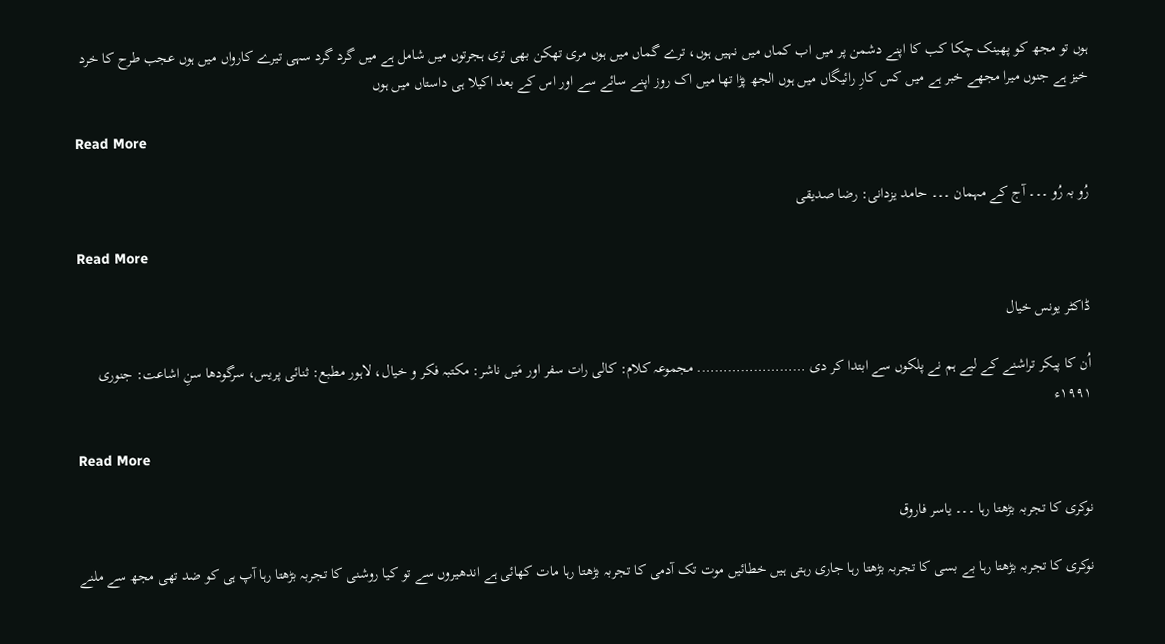ہوں تو مجھ کو پھینک چکا کب کا اپنے دشمن پر میں اب کماں میں نہیں ہوں، ترے گماں میں ہوں مری تھکن بھی تری ہجرتوں میں شامل ہے میں گرد گرد سہی تیرے کارواں میں ہوں عجب طرح کا خرد خیز ہے جنوں میرا مجھے خبر ہے میں کس کارِ رائیگاں میں ہوں الجھ پڑا تھا میں اک روز اپنے سائے سے اور اس کے بعد اکیلا ہی داستاں میں ہوں

Read More

رُو بہ رُو ۔۔۔ آج کے مہمان ۔۔۔ حامد یزدانی: رضا صدیقی

Read More

ڈاکٹر یونس خیال

اُن کا پیکر تراشنے کے لیے ہم نے پلکوں سے ابتدا کر دی ……………………. مجموعہ کلام: کالی رات سفر اور مَیں ناشر: مکتبہ فکر و خیال، لاہور مطبع: ثنائی پریس، سرگودھا سنِ اشاعت: جنوری ۱۹۹۱ء

Read More

نوکری کا تجربہ بڑھتا رہا ۔۔۔ یاسر فاروق

نوکری کا تجربہ بڑھتا رہا بے بسی کا تجربہ بڑھتا رہا جاری رہتی ہیں خطائیں موت تک آدمی کا تجربہ بڑھتا رہا مات کھائی ہے اندھیروں سے تو کیا روشنی کا تجربہ بڑھتا رہا آپ ہی کو ضد تھی مجھ سے ملنے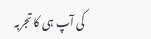کی آپ ہی کا تجربہ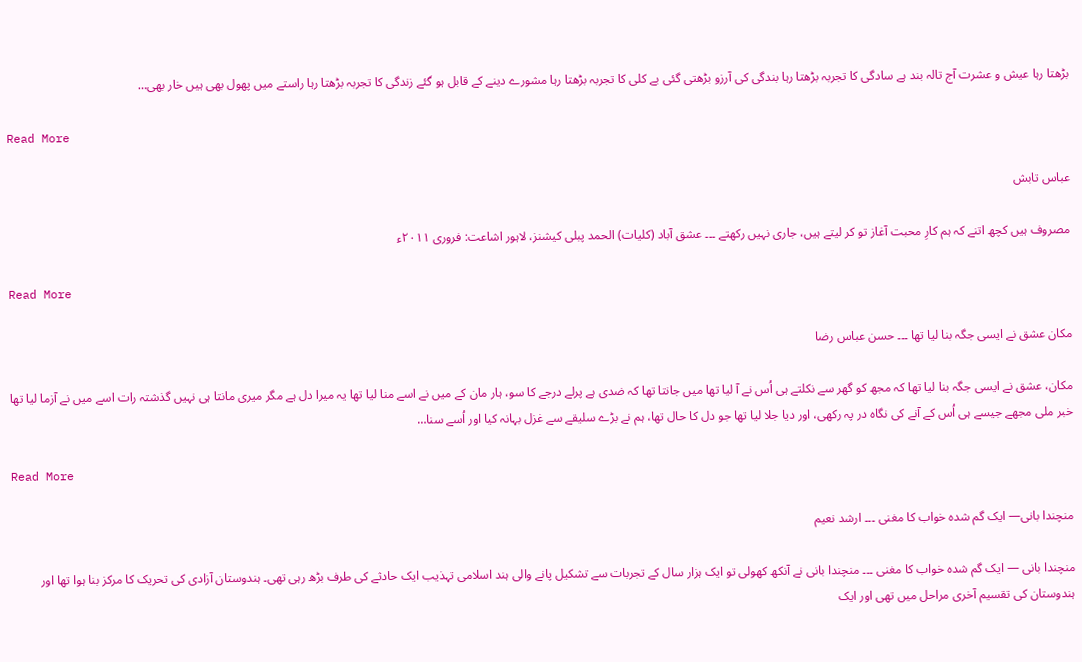بڑھتا رہا عیش و عشرت آج تالہ بند ہے سادگی کا تجربہ بڑھتا رہا بندگی کی آرزو بڑھتی گئی بے کلی کا تجربہ بڑھتا رہا مشورے دینے کے قابل ہو گئے زندگی کا تجربہ بڑھتا رہا راستے میں پھول بھی ہیں خار بھی…

Read More

عباس تابش

مصروف ہیں کچھ اتنے کہ ہم کارِ محبت آغاز تو کر لیتے ہیں، جاری نہیں رکھتے ۔۔۔ عشق آباد (کلیات) الحمد پبلی کیشنز، لاہور اشاعت: فروری ۲۰۱۱ء

Read More

مکان عشق نے ایسی جگہ بنا لیا تھا ۔۔۔ حسن عباس رضا

مکان، عشق نے ایسی جگہ بنا لیا تھا کہ مجھ کو گھر سے نکلتے ہی اُس نے آ لیا تھا میں جانتا تھا کہ ضدی ہے پرلے درجے کا سو، ہار مان کے میں نے اسے منا لیا تھا یہ میرا دل ہے مگر میری مانتا ہی نہیں گذشتہ رات اسے میں نے آزما لیا تھا خبر ملی مجھے جیسے ہی اُس کے آنے کی نگاہ در پہ رکھی، اور دیا جلا لیا تھا جو دل کا حال تھا، ہم نے بڑے سلیقے سے غزل بہانہ کیا اور اُسے سنا…

Read More

منچندا بانی— ایک گم شدہ خواب کا مغنی ۔۔۔ ارشد نعیم

منچندا بانی — ایک گم شدہ خواب کا مغنی ۔۔۔ منچندا بانی نے آنکھ کھولی تو ایک ہزار سال کے تجربات سے تشکیل پانے والی ہند اسلامی تہذیب ایک حادثے کی طرف بڑھ رہی تھی۔ ہندوستان آزادی کی تحریک کا مرکز بنا ہوا تھا اور ہندوستان کی تقسیم آخری مراحل میں تھی اور ایک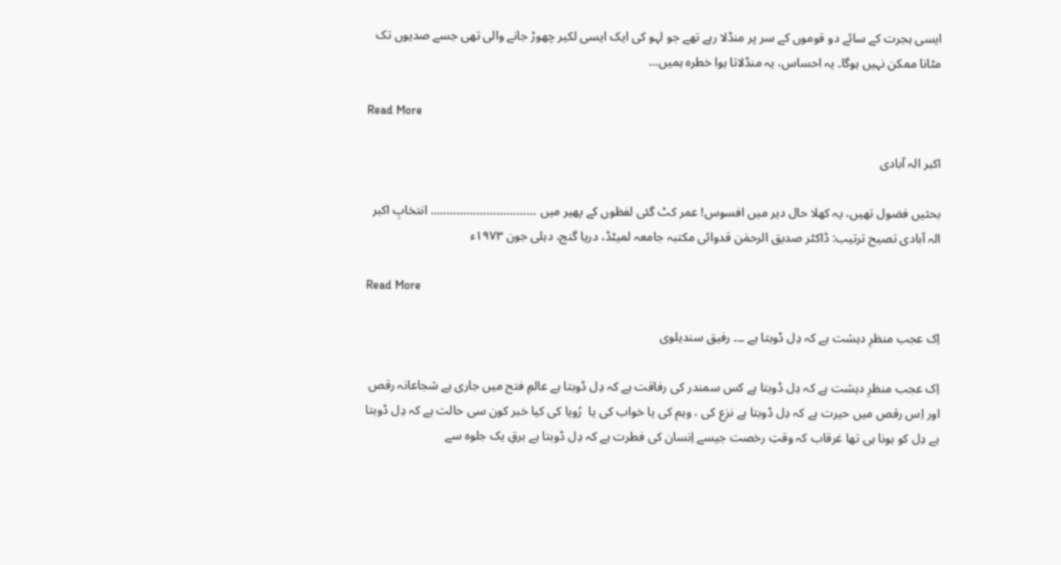ایسی ہجرت کے سائے دو قوموں کے سر پر منڈلا رہے تھے جو لہو کی ایک ایسی لکیر چھوڑ جانے والی تھی جسے صدیوں تک مٹانا ممکن نہیں ہوگا۔ یہ احساس، یہ منڈلاتا ہوا خطرہ ہمیں…

Read More

اکبر الہ آبادی

بحثیں فضول تھیں، یہ کھلا حال دیر میں افسوس! عمر کٹ گئی لفظوں کے پھیر میں ………………………….. انتخابِ اکبر الہ آبادی تصیح ترتیب: ڈاکٹر صدیق الرحمٰن قدوائی مکتبہ جامعہ لمیٹڈ، دریا گنج، دہلی جون ۱۹۷۳ء

Read More

اِک عجب منظرِ دہشت ہے کہ دِل ڈوبتا ہے ۔۔۔ رفیق سندیلوی

اِک عجب منظرِ دہشت ہے کہ دِل ڈوبتا ہے کس سمندر کی رفاقت ہے کہ دِل ڈوبتا ہے عالمِ فتح میں جاری ہے شجاعانہ رقص اور اِس رقص میں حیرت ہے کہ دِل ڈوبتا ہے نزع کی ، وہم کی یا خواب کی یا  رُویا کی کیا خبر کون سی حالت ہے کہ دِل ڈوبتا ہے دِل کو ہونا ہی تھا غرقاب کہ وقتِ رخصت جیسے اِنسان کی فطرت ہے کہ دِل ڈوبتا ہے برقِ یک جلوہ سے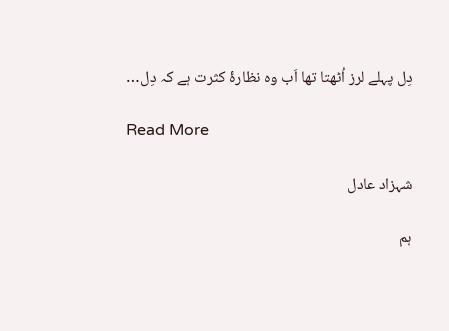دِل پہلے لرز اُٹھتا تھا اَب وہ نظارۂ کثرت ہے کہ دِل…

Read More

شہزاد عادل

ہم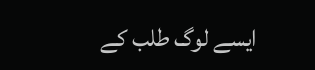ایسے لوگ طلب کے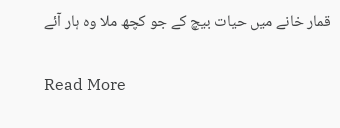قمار خانے میں حیات بیچ کے جو کچھ ملا وہ ہار آئے

Read More